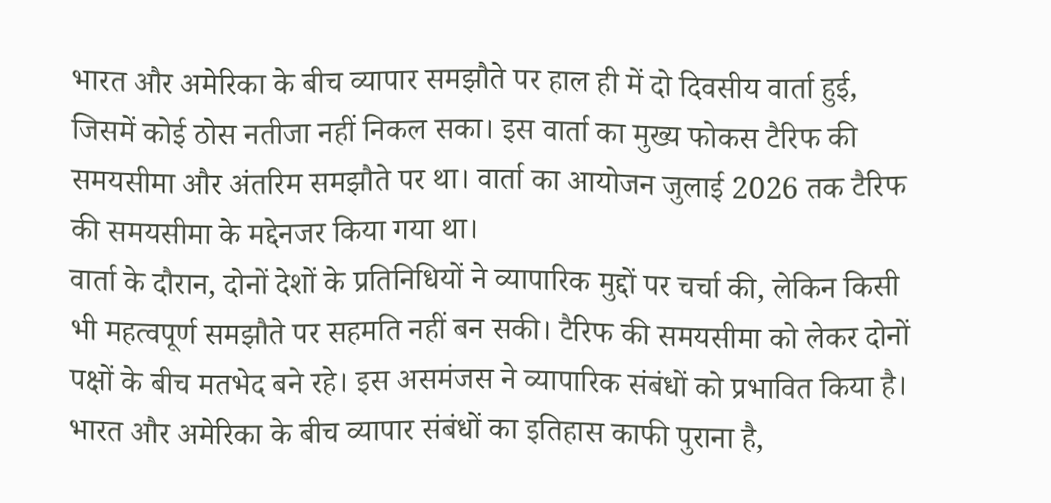भारत और अमेरिका के बीच व्यापार समझौते पर हाल ही में दो दिवसीय वार्ता हुई, जिसमें कोई ठोस नतीजा नहीं निकल सका। इस वार्ता का मुख्य फोकस टैरिफ की समयसीमा और अंतरिम समझौते पर था। वार्ता का आयोजन जुलाई 2026 तक टैरिफ की समयसीमा के मद्देनजर किया गया था।
वार्ता के दौरान, दोनों देशों के प्रतिनिधियों ने व्यापारिक मुद्दों पर चर्चा की, लेकिन किसी भी महत्वपूर्ण समझौते पर सहमति नहीं बन सकी। टैरिफ की समयसीमा को लेकर दोनों पक्षों के बीच मतभेद बने रहे। इस असमंजस ने व्यापारिक संबंधों को प्रभावित किया है।
भारत और अमेरिका के बीच व्यापार संबंधों का इतिहास काफी पुराना है,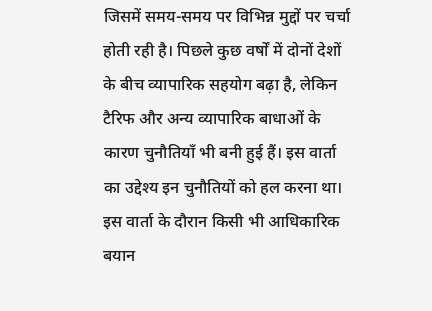जिसमें समय-समय पर विभिन्न मुद्दों पर चर्चा होती रही है। पिछले कुछ वर्षों में दोनों देशों के बीच व्यापारिक सहयोग बढ़ा है, लेकिन टैरिफ और अन्य व्यापारिक बाधाओं के कारण चुनौतियाँ भी बनी हुई हैं। इस वार्ता का उद्देश्य इन चुनौतियों को हल करना था।
इस वार्ता के दौरान किसी भी आधिकारिक बयान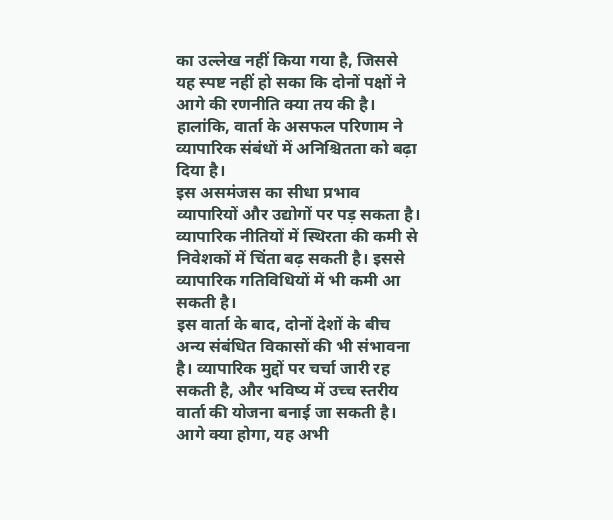का उल्लेख नहीं किया गया है, जिससे यह स्पष्ट नहीं हो सका कि दोनों पक्षों ने आगे की रणनीति क्या तय की है। हालांकि, वार्ता के असफल परिणाम ने व्यापारिक संबंधों में अनिश्चितता को बढ़ा दिया है।
इस असमंजस का सीधा प्रभाव व्यापारियों और उद्योगों पर पड़ सकता है। व्यापारिक नीतियों में स्थिरता की कमी से निवेशकों में चिंता बढ़ सकती है। इससे व्यापारिक गतिविधियों में भी कमी आ सकती है।
इस वार्ता के बाद, दोनों देशों के बीच अन्य संबंधित विकासों की भी संभावना है। व्यापारिक मुद्दों पर चर्चा जारी रह सकती है, और भविष्य में उच्च स्तरीय वार्ता की योजना बनाई जा सकती है।
आगे क्या होगा, यह अभी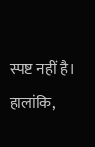स्पष्ट नहीं है। हालांकि,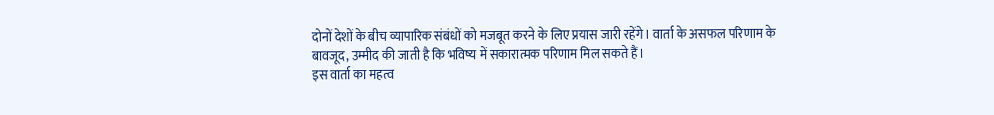दोनों देशों के बीच व्यापारिक संबंधों को मजबूत करने के लिए प्रयास जारी रहेंगे। वार्ता के असफल परिणाम के बावजूद, उम्मीद की जाती है कि भविष्य में सकारात्मक परिणाम मिल सकते हैं।
इस वार्ता का महत्व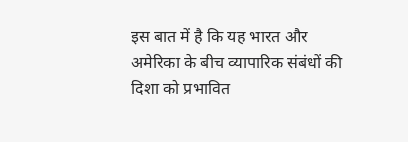इस बात में है कि यह भारत और अमेरिका के बीच व्यापारिक संबंधों की दिशा को प्रभावित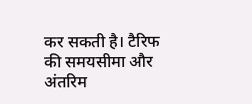कर सकती है। टैरिफ की समयसीमा और अंतरिम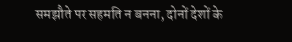समझौते पर सहमति न बनना, दोनों देशों के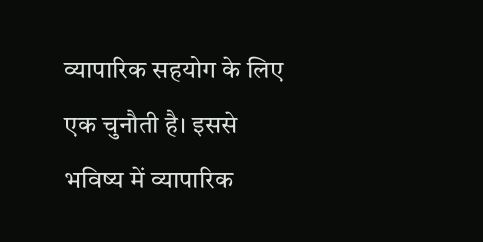व्यापारिक सहयोग के लिए एक चुनौती है। इससे भविष्य में व्यापारिक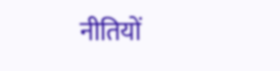नीतियों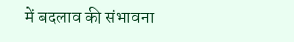में बदलाव की संभावना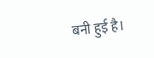बनी हुई है।